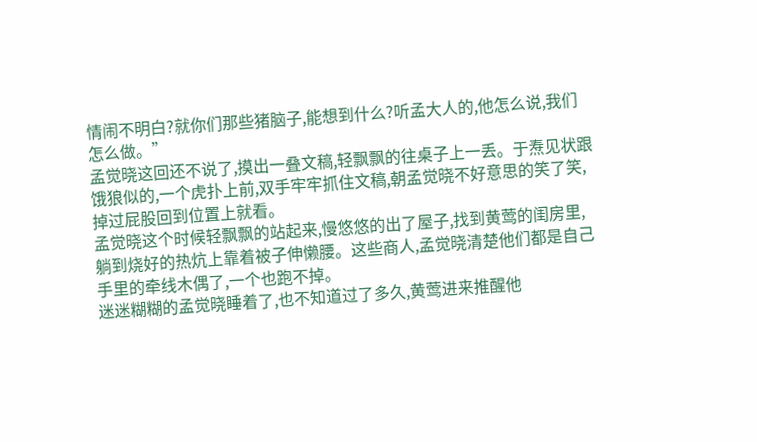情闹不明白?就你们那些猪脑子,能想到什么?听孟大人的,他怎么说,我们怎么做。”
孟觉晓这回还不说了,摸出一叠文稿,轻飘飘的往桌子上一丢。于焘见状跟饿狼似的,一个虎扑上前,双手牢牢抓住文稿,朝孟觉晓不好意思的笑了笑,掉过屁股回到位置上就看。
孟觉晓这个时候轻飘飘的站起来,慢悠悠的出了屋子,找到黄莺的闺房里,躺到烧好的热炕上靠着被子伸懒腰。这些商人,孟觉晓清楚他们都是自己手里的牵线木偶了,一个也跑不掉。
迷迷糊糊的孟觉晓睡着了,也不知道过了多久,黄莺进来推醒他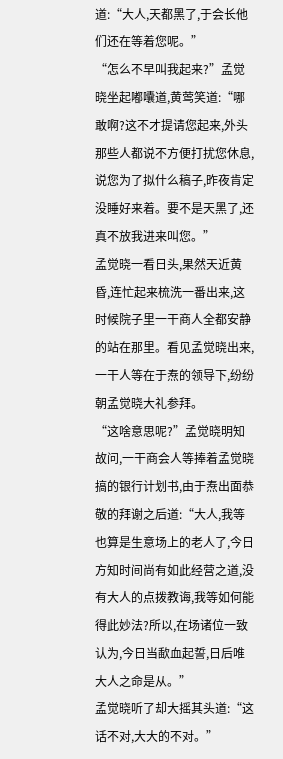道:“大人,天都黑了,于会长他们还在等着您呢。”
“怎么不早叫我起来?”孟觉晓坐起嘟囔道,黄莺笑道:“哪敢啊?这不才提请您起来,外头那些人都说不方便打扰您休息,说您为了拟什么稿子,昨夜肯定没睡好来着。要不是天黑了,还真不放我进来叫您。”
孟觉晓一看日头,果然天近黄昏,连忙起来梳洗一番出来,这时候院子里一干商人全都安静的站在那里。看见孟觉晓出来,一干人等在于焘的领导下,纷纷朝孟觉晓大礼参拜。
“这啥意思呢?”孟觉晓明知故问,一干商会人等捧着孟觉晓搞的银行计划书,由于焘出面恭敬的拜谢之后道:“大人,我等也算是生意场上的老人了,今日方知时间尚有如此经营之道,没有大人的点拨教诲,我等如何能得此妙法?所以,在场诸位一致认为,今日当歃血起誓,日后唯大人之命是从。”
孟觉晓听了却大摇其头道:“这话不对,大大的不对。”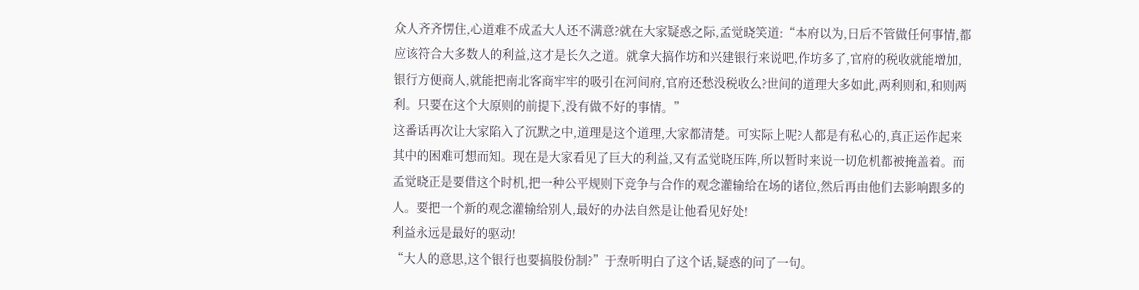众人齐齐愣住,心道难不成孟大人还不满意?就在大家疑惑之际,孟觉晓笑道:“本府以为,日后不管做任何事情,都应该符合大多数人的利益,这才是长久之道。就拿大搞作坊和兴建银行来说吧,作坊多了,官府的税收就能增加,银行方便商人,就能把南北客商牢牢的吸引在河间府,官府还愁没税收么?世间的道理大多如此,两利则和,和则两利。只要在这个大原则的前提下,没有做不好的事情。”
这番话再次让大家陷入了沉默之中,道理是这个道理,大家都清楚。可实际上呢?人都是有私心的,真正运作起来其中的困难可想而知。现在是大家看见了巨大的利益,又有孟觉晓压阵,所以暂时来说一切危机都被掩盖着。而孟觉晓正是要借这个时机,把一种公平规则下竞争与合作的观念灌输给在场的诸位,然后再由他们去影响跟多的人。要把一个新的观念灌输给别人,最好的办法自然是让他看见好处!
利益永远是最好的驱动!
“大人的意思,这个银行也要搞股份制?”于焘听明白了这个话,疑惑的问了一句。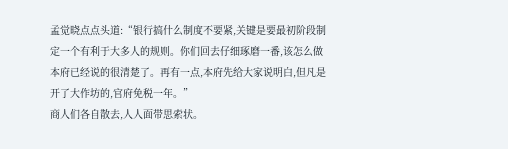孟觉晓点点头道:“银行搞什么制度不要紧,关键是要最初阶段制定一个有利于大多人的规则。你们回去仔细琢磨一番,该怎么做本府已经说的很清楚了。再有一点,本府先给大家说明白,但凡是开了大作坊的,官府免税一年。”
商人们各自散去,人人面带思索状。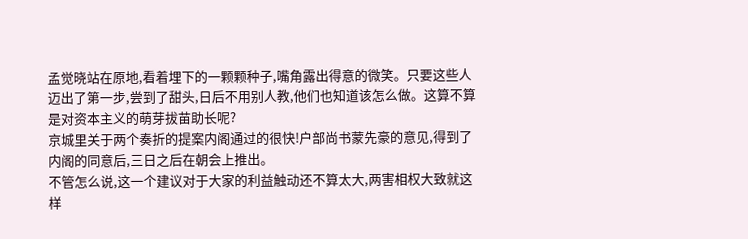孟觉晓站在原地,看着埋下的一颗颗种子,嘴角露出得意的微笑。只要这些人迈出了第一步,尝到了甜头,日后不用别人教,他们也知道该怎么做。这算不算是对资本主义的萌芽拔苗助长呢?
京城里关于两个奏折的提案内阁通过的很快!户部尚书蒙先豪的意见,得到了内阁的同意后,三日之后在朝会上推出。
不管怎么说,这一个建议对于大家的利益触动还不算太大,两害相权大致就这样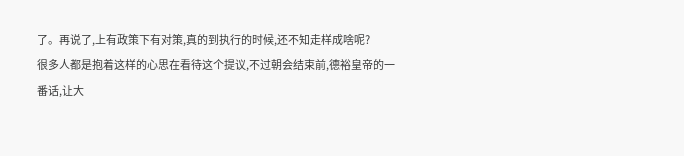了。再说了,上有政策下有对策,真的到执行的时候,还不知走样成啥呢?
很多人都是抱着这样的心思在看待这个提议,不过朝会结束前,德裕皇帝的一番话,让大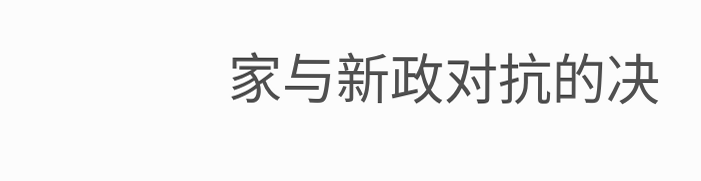家与新政对抗的决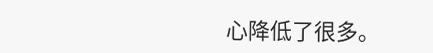心降低了很多。